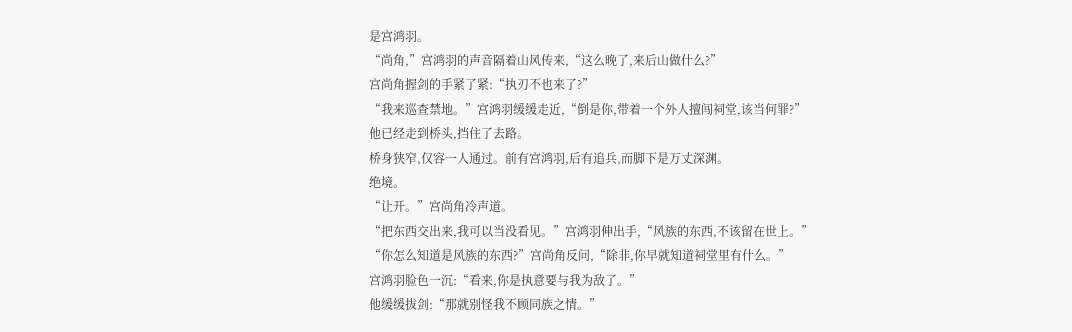是宫鸿羽。
“尚角,”宫鸿羽的声音隔着山风传来,“这么晚了,来后山做什么?”
宫尚角握剑的手紧了紧:“执刃不也来了?”
“我来巡查禁地。”宫鸿羽缓缓走近,“倒是你,带着一个外人擅闯祠堂,该当何罪?”
他已经走到桥头,挡住了去路。
桥身狭窄,仅容一人通过。前有宫鸿羽,后有追兵,而脚下是万丈深渊。
绝境。
“让开。”宫尚角冷声道。
“把东西交出来,我可以当没看见。”宫鸿羽伸出手,“风族的东西,不该留在世上。”
“你怎么知道是风族的东西?”宫尚角反问,“除非,你早就知道祠堂里有什么。”
宫鸿羽脸色一沉:“看来,你是执意要与我为敌了。”
他缓缓拔剑:“那就别怪我不顾同族之情。”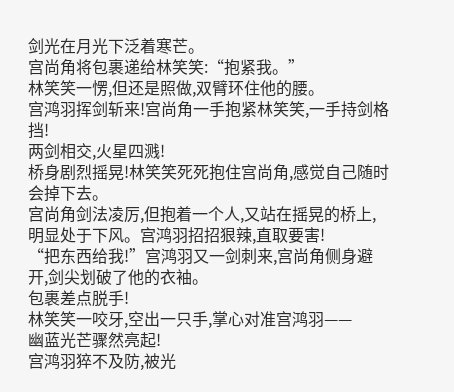剑光在月光下泛着寒芒。
宫尚角将包裹递给林笑笑:“抱紧我。”
林笑笑一愣,但还是照做,双臂环住他的腰。
宫鸿羽挥剑斩来!宫尚角一手抱紧林笑笑,一手持剑格挡!
两剑相交,火星四溅!
桥身剧烈摇晃!林笑笑死死抱住宫尚角,感觉自己随时会掉下去。
宫尚角剑法凌厉,但抱着一个人,又站在摇晃的桥上,明显处于下风。宫鸿羽招招狠辣,直取要害!
“把东西给我!”宫鸿羽又一剑刺来,宫尚角侧身避开,剑尖划破了他的衣袖。
包裹差点脱手!
林笑笑一咬牙,空出一只手,掌心对准宫鸿羽——
幽蓝光芒骤然亮起!
宫鸿羽猝不及防,被光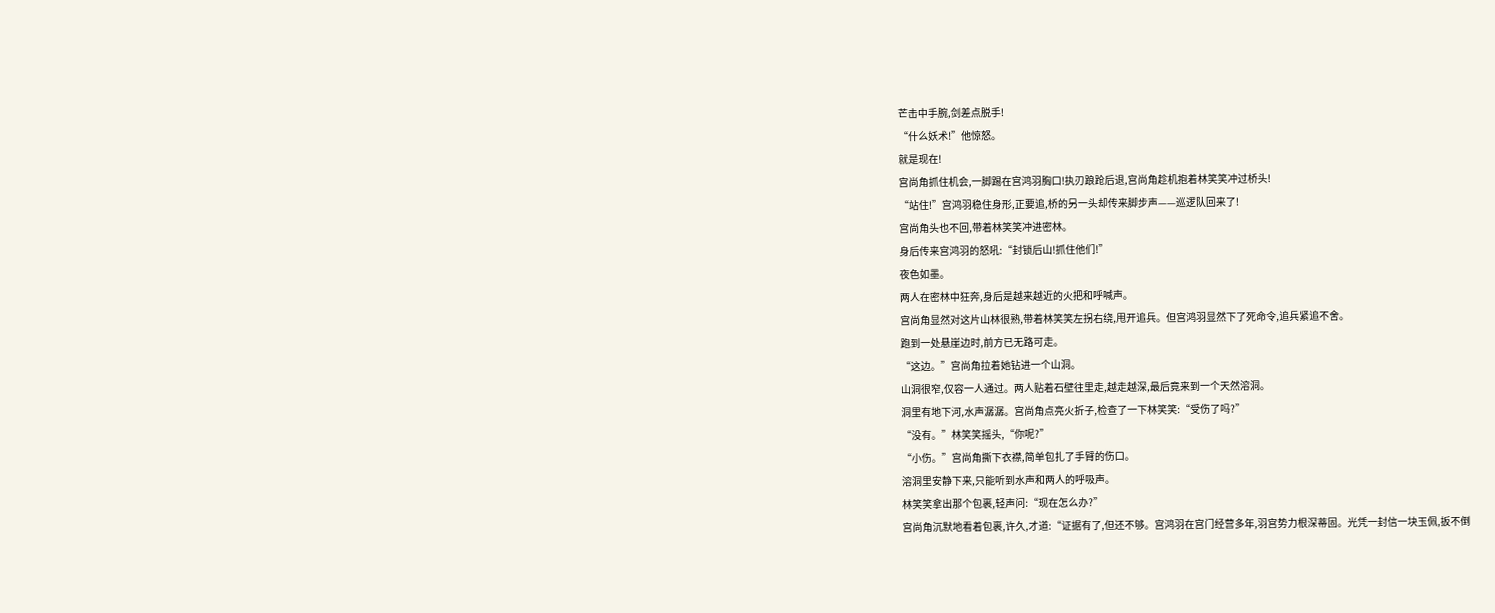芒击中手腕,剑差点脱手!
“什么妖术!”他惊怒。
就是现在!
宫尚角抓住机会,一脚踢在宫鸿羽胸口!执刃踉跄后退,宫尚角趁机抱着林笑笑冲过桥头!
“站住!”宫鸿羽稳住身形,正要追,桥的另一头却传来脚步声——巡逻队回来了!
宫尚角头也不回,带着林笑笑冲进密林。
身后传来宫鸿羽的怒吼:“封锁后山!抓住他们!”
夜色如墨。
两人在密林中狂奔,身后是越来越近的火把和呼喊声。
宫尚角显然对这片山林很熟,带着林笑笑左拐右绕,甩开追兵。但宫鸿羽显然下了死命令,追兵紧追不舍。
跑到一处悬崖边时,前方已无路可走。
“这边。”宫尚角拉着她钻进一个山洞。
山洞很窄,仅容一人通过。两人贴着石壁往里走,越走越深,最后竟来到一个天然溶洞。
洞里有地下河,水声潺潺。宫尚角点亮火折子,检查了一下林笑笑:“受伤了吗?”
“没有。”林笑笑摇头,“你呢?”
“小伤。”宫尚角撕下衣襟,简单包扎了手臂的伤口。
溶洞里安静下来,只能听到水声和两人的呼吸声。
林笑笑拿出那个包裹,轻声问:“现在怎么办?”
宫尚角沉默地看着包裹,许久,才道:“证据有了,但还不够。宫鸿羽在宫门经营多年,羽宫势力根深蒂固。光凭一封信一块玉佩,扳不倒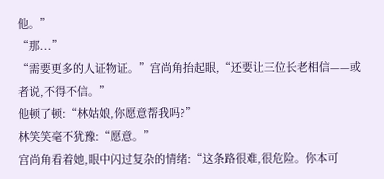他。”
“那...”
“需要更多的人证物证。”宫尚角抬起眼,“还要让三位长老相信——或者说,不得不信。”
他顿了顿:“林姑娘,你愿意帮我吗?”
林笑笑毫不犹豫:“愿意。”
宫尚角看着她,眼中闪过复杂的情绪:“这条路很难,很危险。你本可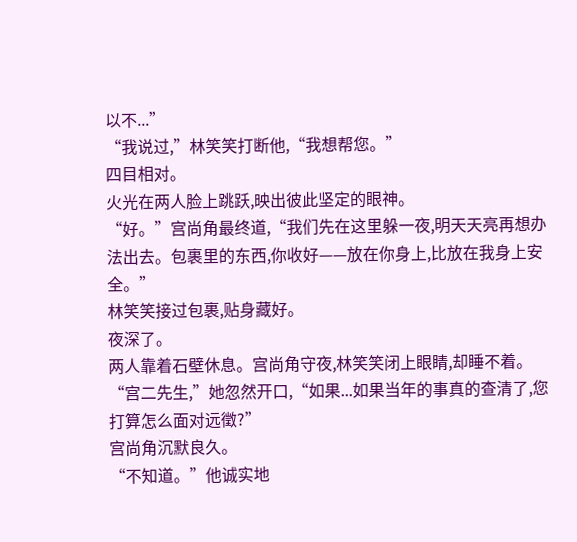以不...”
“我说过,”林笑笑打断他,“我想帮您。”
四目相对。
火光在两人脸上跳跃,映出彼此坚定的眼神。
“好。”宫尚角最终道,“我们先在这里躲一夜,明天天亮再想办法出去。包裹里的东西,你收好——放在你身上,比放在我身上安全。”
林笑笑接过包裹,贴身藏好。
夜深了。
两人靠着石壁休息。宫尚角守夜,林笑笑闭上眼睛,却睡不着。
“宫二先生,”她忽然开口,“如果...如果当年的事真的查清了,您打算怎么面对远徵?”
宫尚角沉默良久。
“不知道。”他诚实地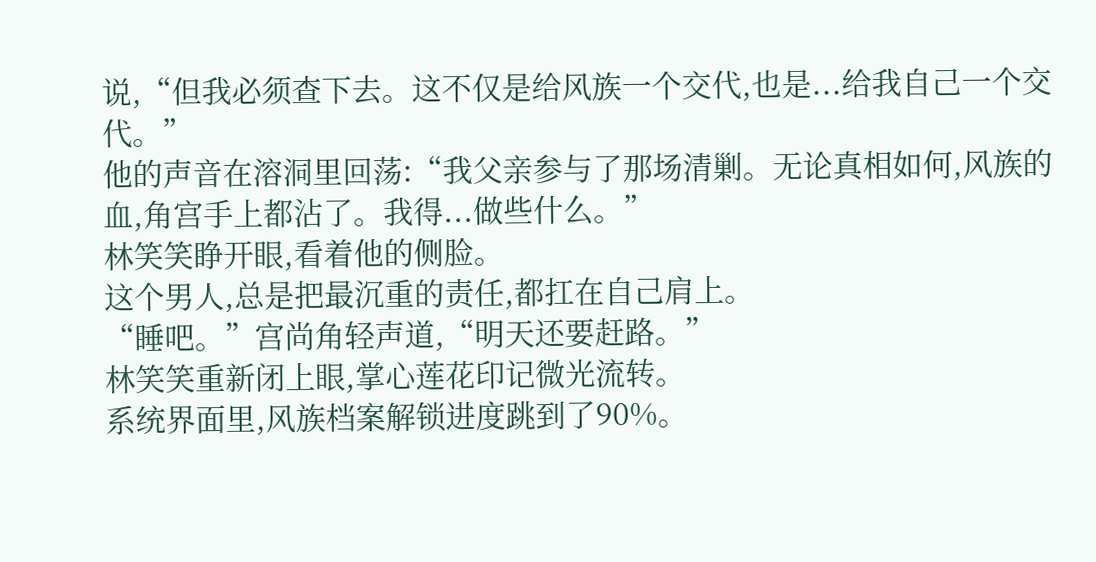说,“但我必须查下去。这不仅是给风族一个交代,也是...给我自己一个交代。”
他的声音在溶洞里回荡:“我父亲参与了那场清剿。无论真相如何,风族的血,角宫手上都沾了。我得...做些什么。”
林笑笑睁开眼,看着他的侧脸。
这个男人,总是把最沉重的责任,都扛在自己肩上。
“睡吧。”宫尚角轻声道,“明天还要赶路。”
林笑笑重新闭上眼,掌心莲花印记微光流转。
系统界面里,风族档案解锁进度跳到了90%。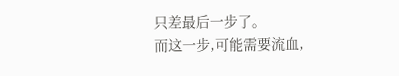只差最后一步了。
而这一步,可能需要流血,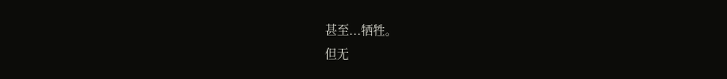甚至...牺牲。
但无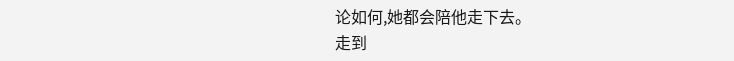论如何,她都会陪他走下去。
走到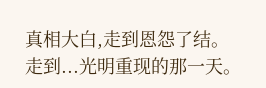真相大白,走到恩怨了结。
走到...光明重现的那一天。